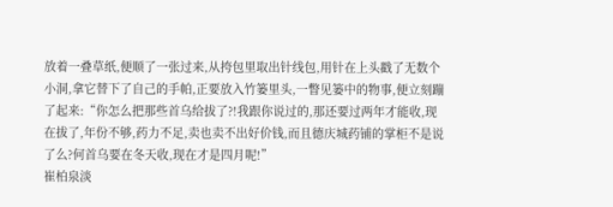放着一叠草纸,便顺了一张过来,从挎包里取出针线包,用针在上头戳了无数个小洞,拿它替下了自己的手帕,正要放入竹篓里头,一瞥见篓中的物事,便立刻蹦了起来:“你怎么把那些首乌给拔了?!我跟你说过的,那还要过两年才能收,现在拔了,年份不够,药力不足,卖也卖不出好价钱,而且德庆城药铺的掌柜不是说了么?何首乌要在冬天收,现在才是四月呢!”
崔柏泉淡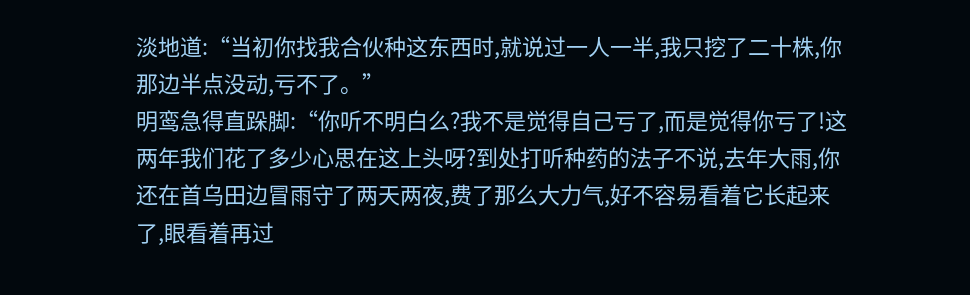淡地道:“当初你找我合伙种这东西时,就说过一人一半,我只挖了二十株,你那边半点没动,亏不了。”
明鸾急得直跺脚:“你听不明白么?我不是觉得自己亏了,而是觉得你亏了!这两年我们花了多少心思在这上头呀?到处打听种药的法子不说,去年大雨,你还在首乌田边冒雨守了两天两夜,费了那么大力气,好不容易看着它长起来了,眼看着再过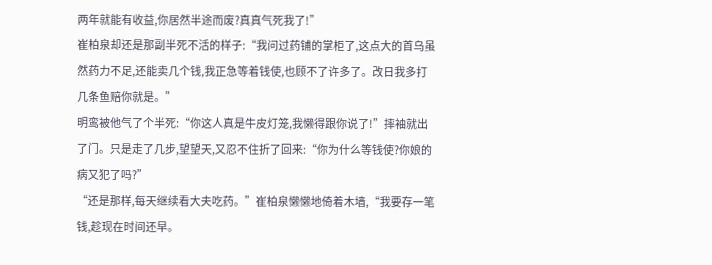两年就能有收益,你居然半途而废?真真气死我了!”
崔柏泉却还是那副半死不活的样子:“我问过药铺的掌柜了,这点大的首乌虽然药力不足,还能卖几个钱,我正急等着钱使,也顾不了许多了。改日我多打几条鱼赔你就是。”
明鸾被他气了个半死:“你这人真是牛皮灯笼,我懒得跟你说了!”摔袖就出了门。只是走了几步,望望天,又忍不住折了回来:“你为什么等钱使?你娘的病又犯了吗?”
“还是那样,每天继续看大夫吃药。”崔柏泉懒懒地倚着木墙,“我要存一笔钱,趁现在时间还早。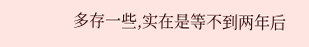多存一些,实在是等不到两年后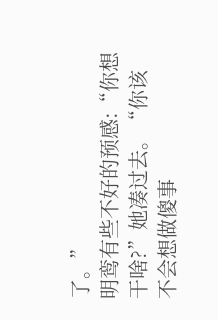了。”
明鸾有些不好的预感:“你想干啥?”她凑过去。“你该不会想做傻事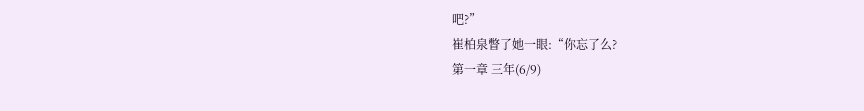吧?”
崔柏泉瞥了她一眼:“你忘了么?
第一章 三年(6/9)